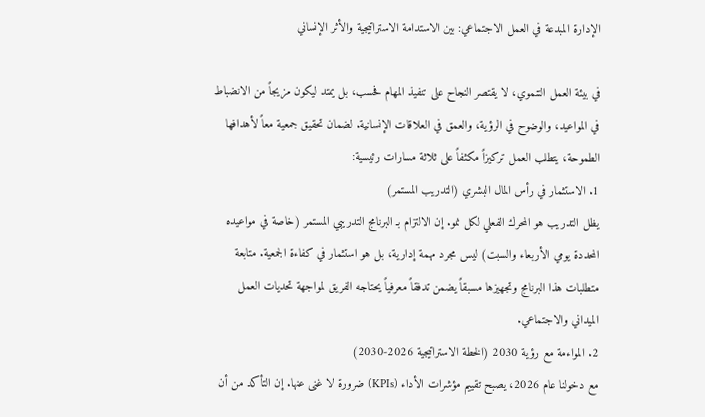الإدارة المبدعة في العمل الاجتماعي: بين الاستدامة الاستراتيجية والأثر الإنساني

في بيئة العمل التنموي، لا يقتصر النجاح على تنفيذ المهام فحسب، بل يمتد ليكون مزيجاً من الانضباط في المواعيد، والوضوح في الرؤية، والعمق في العلاقات الإنسانية. لضمان تحقيق جمعية معاً لأهدافها الطموحة، يتطلب العمل تركيزاً مكثفاً على ثلاثة مسارات رئيسية:
1. الاستثمار في رأس المال البشري (التدريب المستمر)
يظل التدريب هو المحرك الفعلي لكل نمو. إن الالتزام بـ البرنامج التدريبي المستمر (خاصة في مواعيده المحددة يومي الأربعاء والسبت) ليس مجرد مهمة إدارية، بل هو استثمار في كفاءة الجمعية. متابعة متطلبات هذا البرنامج وتجهيزها مسبقاً يضمن تدفقاً معرفياً يحتاجه الفريق لمواجهة تحديات العمل الميداني والاجتماعي.
2. المواءمة مع رؤية 2030 (الخطة الاستراتيجية 2026-2030)
مع دخولنا عام 2026، يصبح تقييم مؤشرات الأداء (KPIs) ضرورة لا غنى عنها. إن التأكد من أن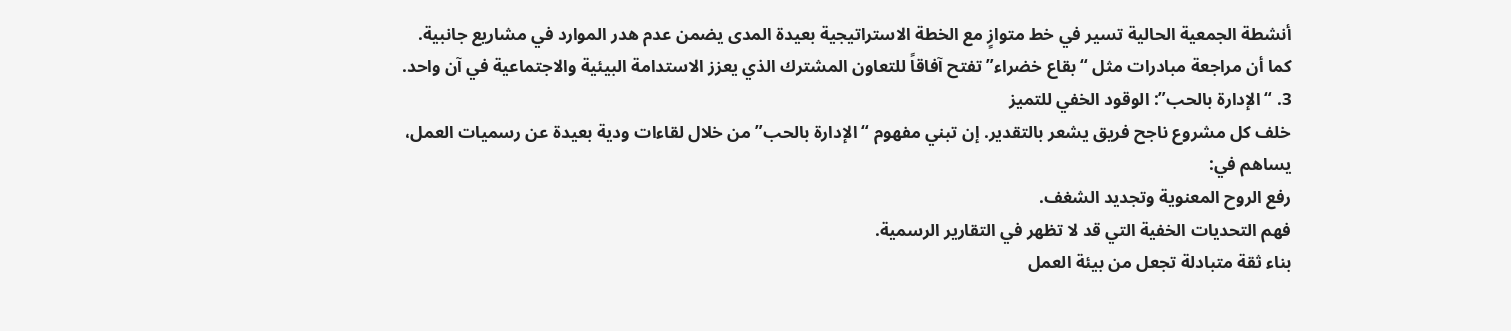أنشطة الجمعية الحالية تسير في خط متوازٍ مع الخطة الاستراتيجية بعيدة المدى يضمن عدم هدر الموارد في مشاريع جانبية. كما أن مراجعة مبادرات مثل “بقاع خضراء” تفتح آفاقاً للتعاون المشترك الذي يعزز الاستدامة البيئية والاجتماعية في آن واحد.
3. “الإدارة بالحب”: الوقود الخفي للتميز
خلف كل مشروع ناجح فريق يشعر بالتقدير. إن تبني مفهوم “الإدارة بالحب” من خلال لقاءات ودية بعيدة عن رسميات العمل، يساهم في:
رفع الروح المعنوية وتجديد الشغف.
فهم التحديات الخفية التي قد لا تظهر في التقارير الرسمية.
بناء ثقة متبادلة تجعل من بيئة العمل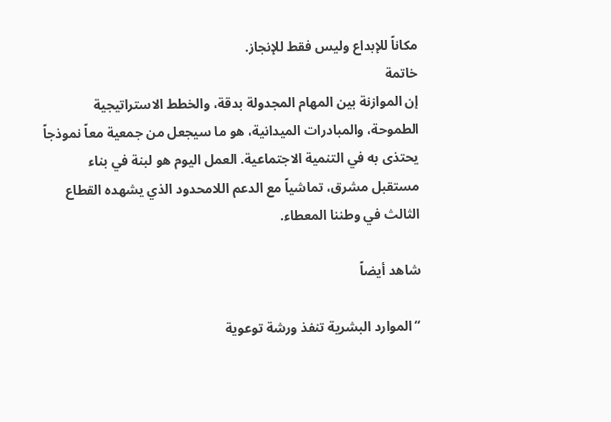مكاناً للإبداع وليس فقط للإنجاز.
خاتمة
إن الموازنة بين المهام المجدولة بدقة، والخطط الاستراتيجية الطموحة، والمبادرات الميدانية، هو ما سيجعل من جمعية معاً نموذجاً يحتذى به في التنمية الاجتماعية. العمل اليوم هو لبنة في بناء مستقبل مشرق، تماشياً مع الدعم اللامحدود الذي يشهده القطاع الثالث في وطننا المعطاء.

شاهد أيضاً

“الموارد البشرية تنفذ ورشة توعوية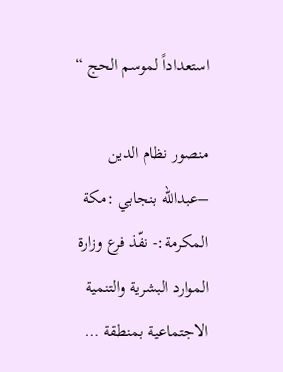استعداداً لموسم الحج “

منصور نظام الدين –عبدالله بنجابي :مكة المكرمة:- نفّذ فرع وزارة الموارد البشرية والتنمية الاجتماعية بمنطقة …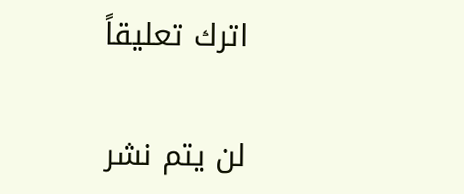اترك تعليقاً

لن يتم نشر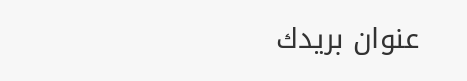عنوان بريدك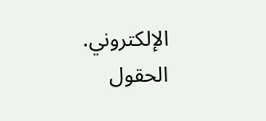الإلكتروني. الحقول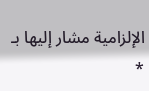الإلزامية مشار إليها بـ *